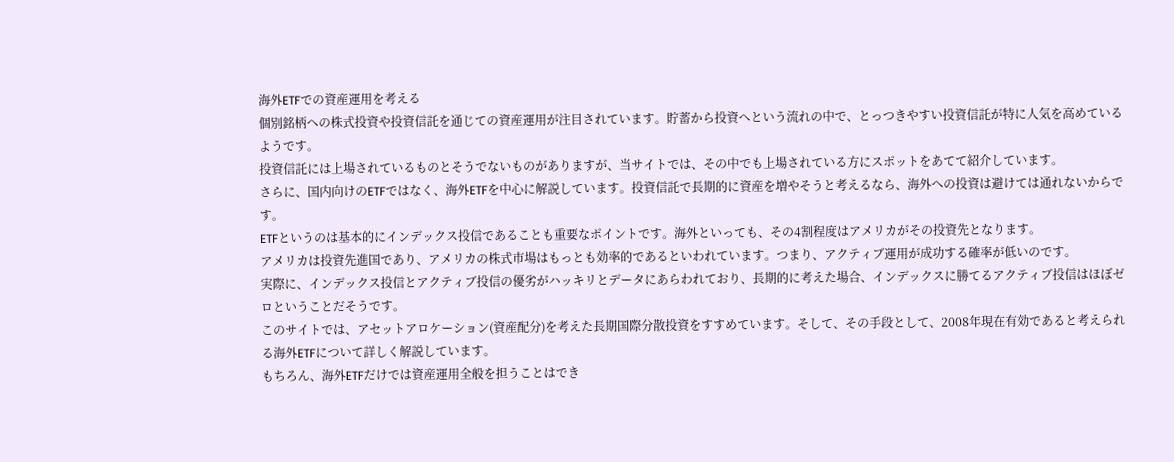海外ETFでの資産運用を考える
個別銘柄への株式投資や投資信託を通じての資産運用が注目されています。貯蓄から投資へという流れの中で、とっつきやすい投資信託が特に人気を高めているようです。
投資信託には上場されているものとそうでないものがありますが、当サイトでは、その中でも上場されている方にスポットをあてて紹介しています。
さらに、国内向けのETFではなく、海外ETFを中心に解説しています。投資信託で長期的に資産を増やそうと考えるなら、海外への投資は避けては通れないからです。
ETFというのは基本的にインデックス投信であることも重要なポイントです。海外といっても、その4割程度はアメリカがその投資先となります。
アメリカは投資先進国であり、アメリカの株式市場はもっとも効率的であるといわれています。つまり、アクティブ運用が成功する確率が低いのです。
実際に、インデックス投信とアクティブ投信の優劣がハッキリとデータにあらわれており、長期的に考えた場合、インデックスに勝てるアクティブ投信はほぼゼロということだそうです。
このサイトでは、アセットアロケーション(資産配分)を考えた長期国際分散投資をすすめています。そして、その手段として、2008年現在有効であると考えられる海外ETFについて詳しく解説しています。
もちろん、海外ETFだけでは資産運用全般を担うことはでき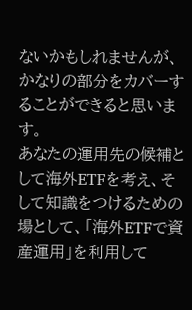ないかもしれませんが、かなりの部分をカバーすることができると思います。
あなたの運用先の候補として海外ETFを考え、そして知識をつけるための場として、「海外ETFで資産運用」を利用して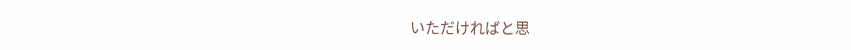いただければと思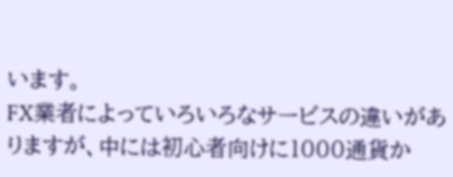います。
FX業者によっていろいろなサービスの違いがありますが、中には初心者向けに1000通貨か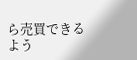ら売買できるよう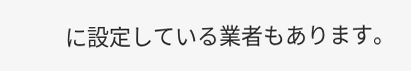に設定している業者もあります。